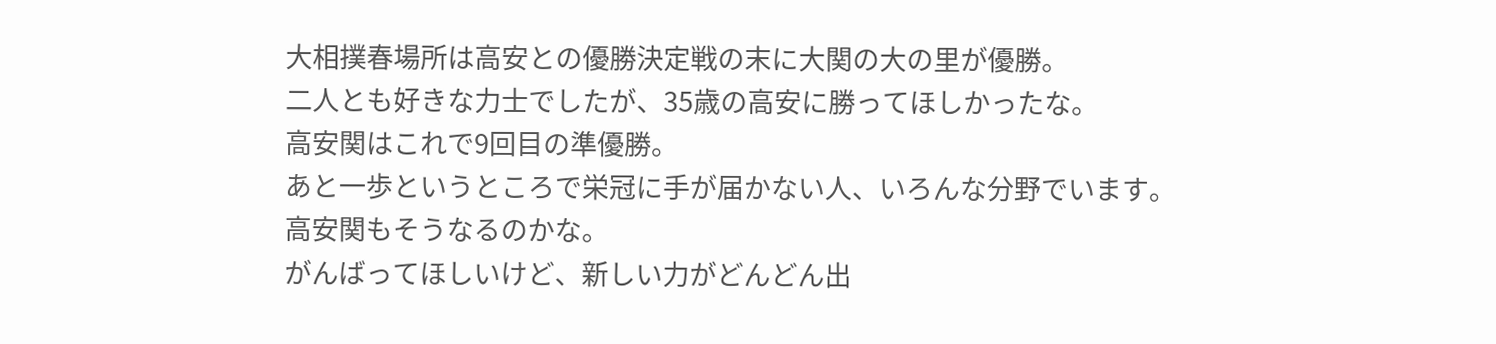大相撲春場所は高安との優勝決定戦の末に大関の大の里が優勝。
二人とも好きな力士でしたが、35歳の高安に勝ってほしかったな。
高安関はこれで9回目の準優勝。
あと一歩というところで栄冠に手が届かない人、いろんな分野でいます。
高安関もそうなるのかな。
がんばってほしいけど、新しい力がどんどん出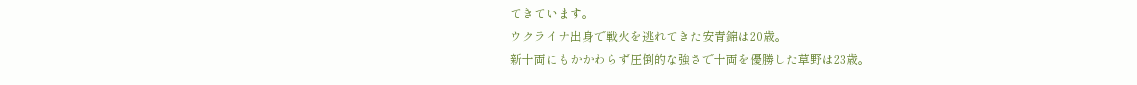てきています。
ウクライナ出身で戦火を逃れてきた安青錦は20歳。
新十両にもかかわらず圧倒的な強さで十両を優勝した草野は23歳。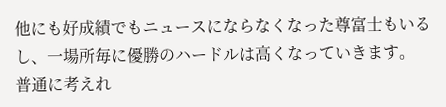他にも好成績でもニュースにならなくなった尊富士もいるし、一場所毎に優勝のハードルは高くなっていきます。
普通に考えれ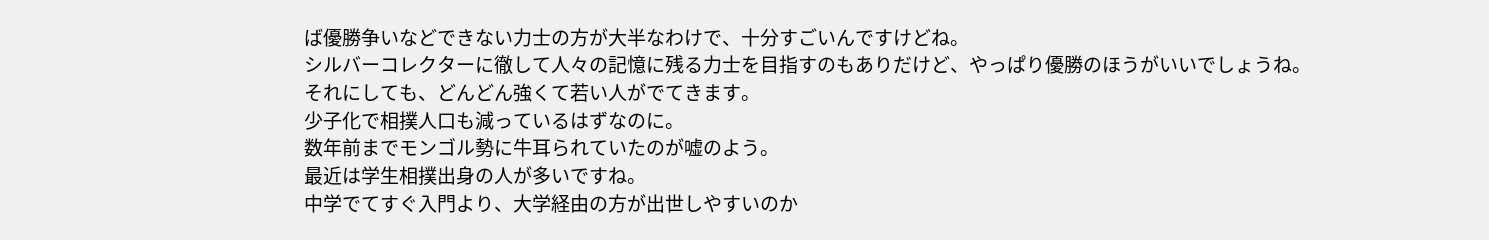ば優勝争いなどできない力士の方が大半なわけで、十分すごいんですけどね。
シルバーコレクターに徹して人々の記憶に残る力士を目指すのもありだけど、やっぱり優勝のほうがいいでしょうね。
それにしても、どんどん強くて若い人がでてきます。
少子化で相撲人口も減っているはずなのに。
数年前までモンゴル勢に牛耳られていたのが嘘のよう。
最近は学生相撲出身の人が多いですね。
中学でてすぐ入門より、大学経由の方が出世しやすいのか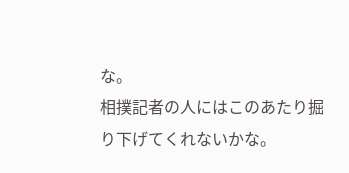な。
相撲記者の人にはこのあたり掘り下げてくれないかな。